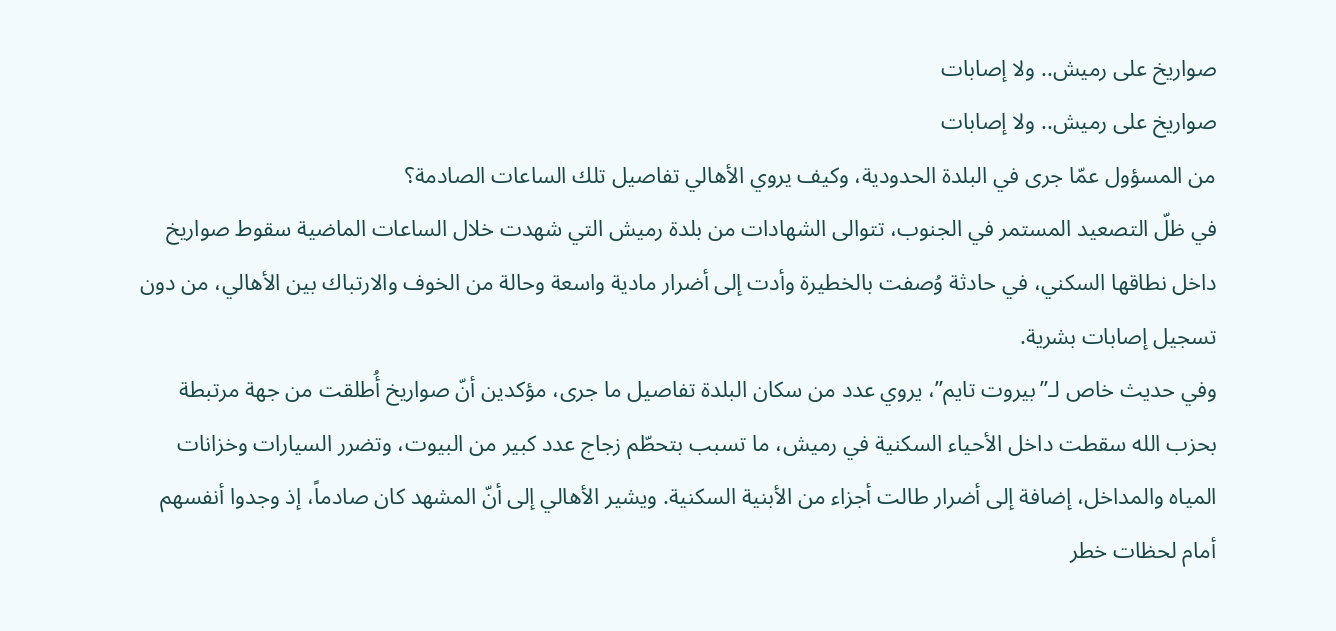صواريخ على رميش.. ولا إصابات
صواريخ على رميش.. ولا إصابات
من المسؤول عمّا جرى في البلدة الحدودية، وكيف يروي الأهالي تفاصيل تلك الساعات الصادمة؟
في ظلّ التصعيد المستمر في الجنوب، تتوالى الشهادات من بلدة رميش التي شهدت خلال الساعات الماضية سقوط صواريخ داخل نطاقها السكني، في حادثة وُصفت بالخطيرة وأدت إلى أضرار مادية واسعة وحالة من الخوف والارتباك بين الأهالي، من دون تسجيل إصابات بشرية.
وفي حديث خاص لـ”بيروت تايم”، يروي عدد من سكان البلدة تفاصيل ما جرى، مؤكدين أنّ صواريخ أُطلقت من جهة مرتبطة بحزب الله سقطت داخل الأحياء السكنية في رميش، ما تسبب بتحطّم زجاج عدد كبير من البيوت، وتضرر السيارات وخزانات المياه والمداخل، إضافة إلى أضرار طالت أجزاء من الأبنية السكنية. ويشير الأهالي إلى أنّ المشهد كان صادماً، إذ وجدوا أنفسهم أمام لحظات خطر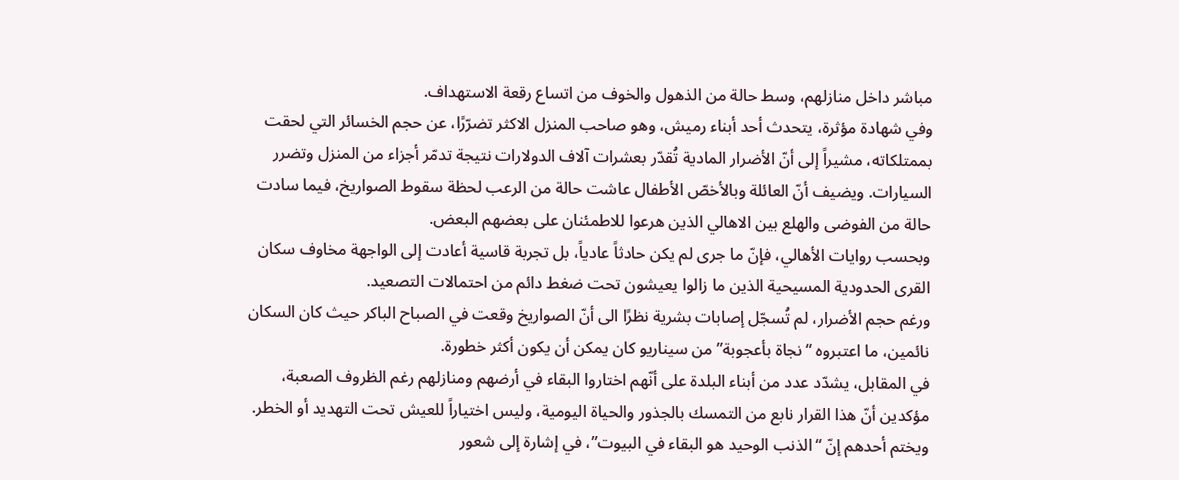مباشر داخل منازلهم، وسط حالة من الذهول والخوف من اتساع رقعة الاستهداف.
وفي شهادة مؤثرة، يتحدث أحد أبناء رميش، وهو صاحب المنزل الاكثر تضرّرًا، عن حجم الخسائر التي لحقت بممتلكاته، مشيراً إلى أنّ الأضرار المادية تُقدّر بعشرات آلاف الدولارات نتيجة تدمّر أجزاء من المنزل وتضرر السيارات. ويضيف أنّ العائلة وبالأخصّ الأطفال عاشت حالة من الرعب لحظة سقوط الصواريخ، فيما سادت حالة من الفوضى والهلع بين الاهالي الذين هرعوا للاطمئنان على بعضهم البعض.
وبحسب روايات الأهالي، فإنّ ما جرى لم يكن حادثاً عادياً، بل تجربة قاسية أعادت إلى الواجهة مخاوف سكان القرى الحدودية المسيحية الذين ما زالوا يعيشون تحت ضغط دائم من احتمالات التصعيد.
ورغم حجم الأضرار، لم تُسجّل إصابات بشرية نظرًا الى أنّ الصواريخ وقعت في الصباح الباكر حيث كان السكان نائمين، ما اعتبروه “نجاة بأعجوبة” من سيناريو كان يمكن أن يكون أكثر خطورة.
في المقابل، يشدّد عدد من أبناء البلدة على أنّهم اختاروا البقاء في أرضهم ومنازلهم رغم الظروف الصعبة، مؤكدين أنّ هذا القرار نابع من التمسك بالجذور والحياة اليومية، وليس اختياراً للعيش تحت التهديد أو الخطر.
ويختم أحدهم إنّ “الذنب الوحيد هو البقاء في البيوت”، في إشارة إلى شعور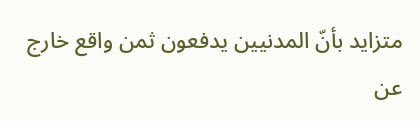متزايد بأنّ المدنيين يدفعون ثمن واقع خارج عن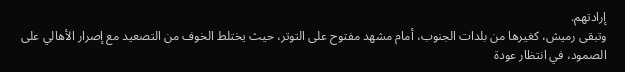إرادتهم.
وتبقى رميش، كغيرها من بلدات الجنوب، أمام مشهد مفتوح على التوتر، حيث يختلط الخوف من التصعيد مع إصرار الأهالي على الصمود، في انتظار عودة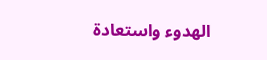الهدوء واستعادة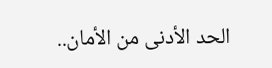الحد الأدنى من الأمان..